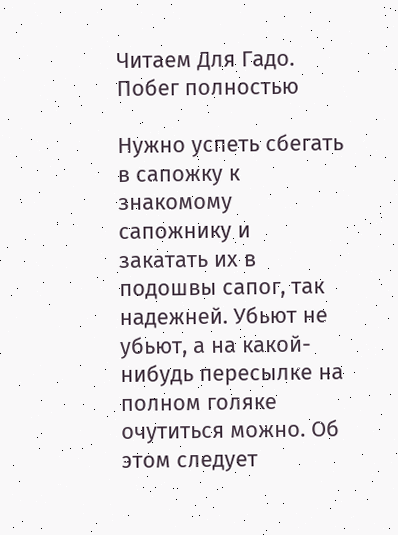Читаем Для Гадо. Побег полностью

Нужно успеть сбегать в сапожку к знакомому сапожнику и закатать их в подошвы сапог, так надежней. Убьют не убьют, а на какой-нибудь пересылке на полном голяке очутиться можно. Об этом следует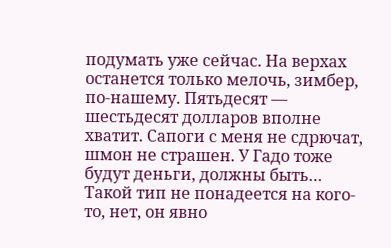подумать уже сейчас. На верхах останется только мелочь, зимбер, по-нашему. Пятьдесят — шестьдесят долларов вполне хватит. Сапоги с меня не сдрючат, шмон не страшен. У Гадо тоже будут деньги, должны быть… Такой тип не понадеется на кого-то, нет, он явно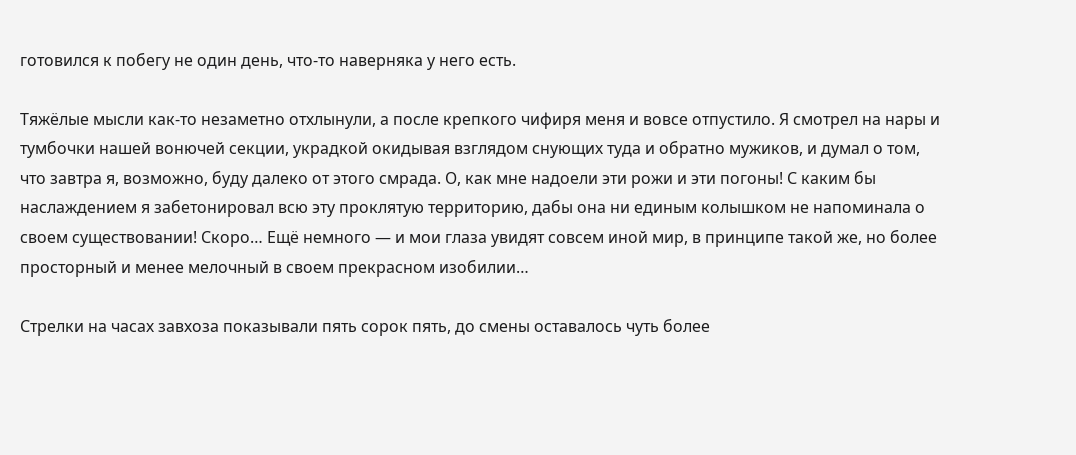готовился к побегу не один день, что-то наверняка у него есть.

Тяжёлые мысли как-то незаметно отхлынули, а после крепкого чифиря меня и вовсе отпустило. Я смотрел на нары и тумбочки нашей вонючей секции, украдкой окидывая взглядом снующих туда и обратно мужиков, и думал о том, что завтра я, возможно, буду далеко от этого смрада. О, как мне надоели эти рожи и эти погоны! С каким бы наслаждением я забетонировал всю эту проклятую территорию, дабы она ни единым колышком не напоминала о своем существовании! Скоро… Ещё немного — и мои глаза увидят совсем иной мир, в принципе такой же, но более просторный и менее мелочный в своем прекрасном изобилии…

Стрелки на часах завхоза показывали пять сорок пять, до смены оставалось чуть более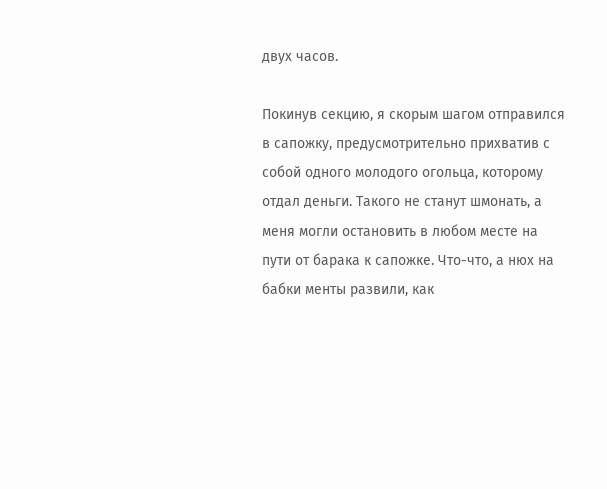двух часов.

Покинув секцию, я скорым шагом отправился в сапожку, предусмотрительно прихватив с собой одного молодого огольца, которому отдал деньги. Такого не станут шмонать, а меня могли остановить в любом месте на пути от барака к сапожке. Что-что, а нюх на бабки менты развили, как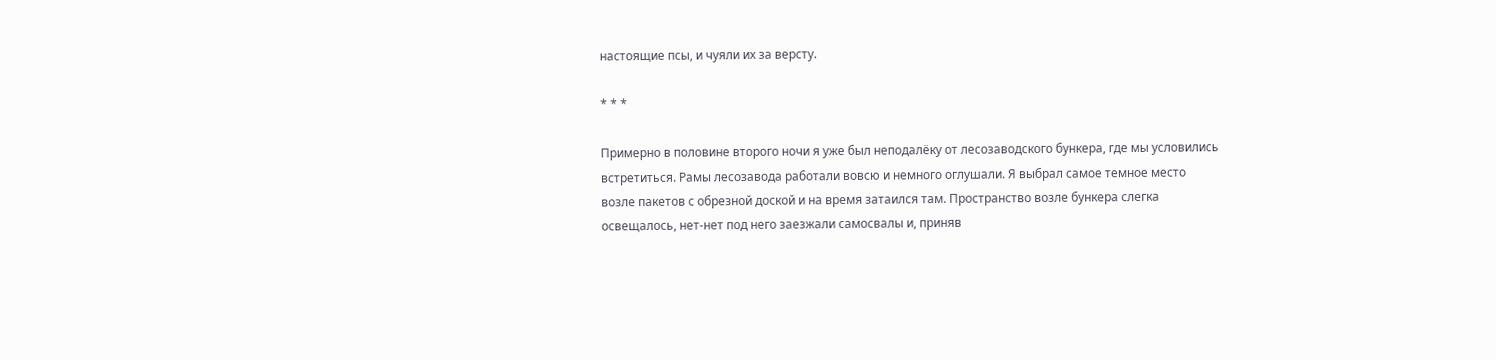настоящие псы, и чуяли их за версту.

* * *

Примерно в половине второго ночи я уже был неподалёку от лесозаводского бункера, где мы условились встретиться. Рамы лесозавода работали вовсю и немного оглушали. Я выбрал самое темное место возле пакетов с обрезной доской и на время затаился там. Пространство возле бункера слегка освещалось, нет-нет под него заезжали самосвалы и, приняв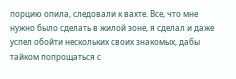порцию опила, следовали к вахте. Все, что мне нужно было сделать в жилой зоне, я сделал и даже успел обойти нескольких своих знакомых, дабы тайком попрощаться с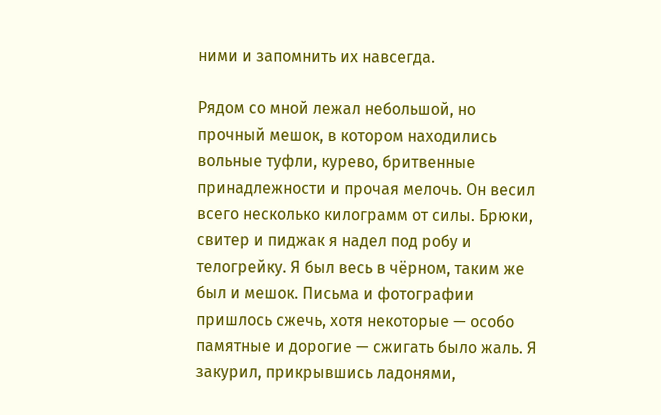ними и запомнить их навсегда.

Рядом со мной лежал небольшой, но прочный мешок, в котором находились вольные туфли, курево, бритвенные принадлежности и прочая мелочь. Он весил всего несколько килограмм от силы. Брюки, свитер и пиджак я надел под робу и телогрейку. Я был весь в чёрном, таким же был и мешок. Письма и фотографии пришлось сжечь, хотя некоторые — особо памятные и дорогие — сжигать было жаль. Я закурил, прикрывшись ладонями,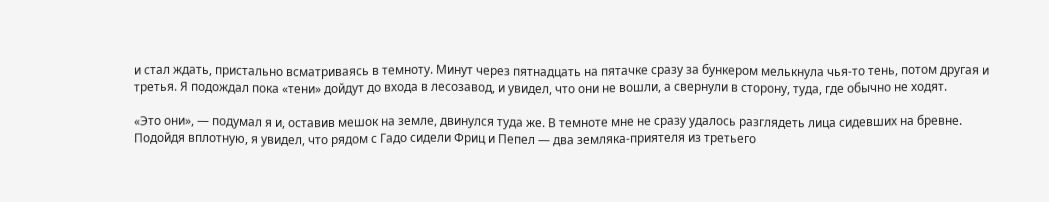и стал ждать, пристально всматриваясь в темноту. Минут через пятнадцать на пятачке сразу за бункером мелькнула чья-то тень, потом другая и третья. Я подождал пока «тени» дойдут до входа в лесозавод, и увидел, что они не вошли, а свернули в сторону, туда, где обычно не ходят.

«Это они», — подумал я и, оставив мешок на земле, двинулся туда же. В темноте мне не сразу удалось разглядеть лица сидевших на бревне. Подойдя вплотную, я увидел, что рядом с Гадо сидели Фриц и Пепел — два земляка-приятеля из третьего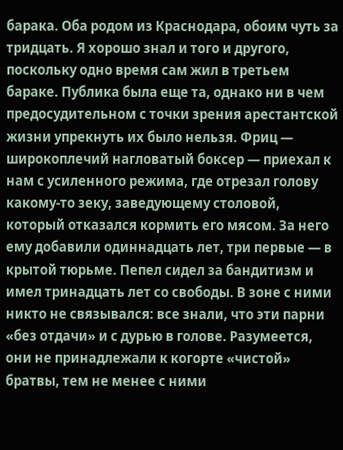барака. Оба родом из Краснодара, обоим чуть за тридцать. Я хорошо знал и того и другого, поскольку одно время сам жил в третьем бараке. Публика была еще та, однако ни в чем предосудительном с точки зрения арестантской жизни упрекнуть их было нельзя. Фриц — широкоплечий нагловатый боксер — приехал к нам с усиленного режима, где отрезал голову какому-то зеку, заведующему столовой, который отказался кормить его мясом. За него ему добавили одиннадцать лет, три первые — в крытой тюрьме. Пепел сидел за бандитизм и имел тринадцать лет со свободы. В зоне с ними никто не связывался: все знали, что эти парни «без отдачи» и с дурью в голове. Разумеется, они не принадлежали к когорте «чистой» братвы, тем не менее с ними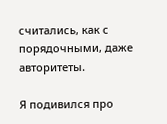считались, как с порядочными, даже авторитеты.

Я подивился про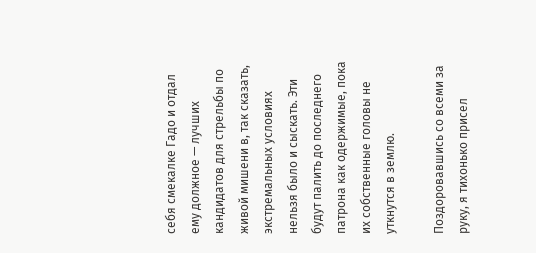себя смекалке Гадо и отдал ему должное — лучших кандидатов для стрельбы по живой мишени в, так сказать, экстремальных условиях нельзя было и сыскать. Эти будут палить до последнего патрона как одержимые, пока их собственные головы не уткнутся в землю.

Поздоровавшись со всеми за руку, я тихонько присел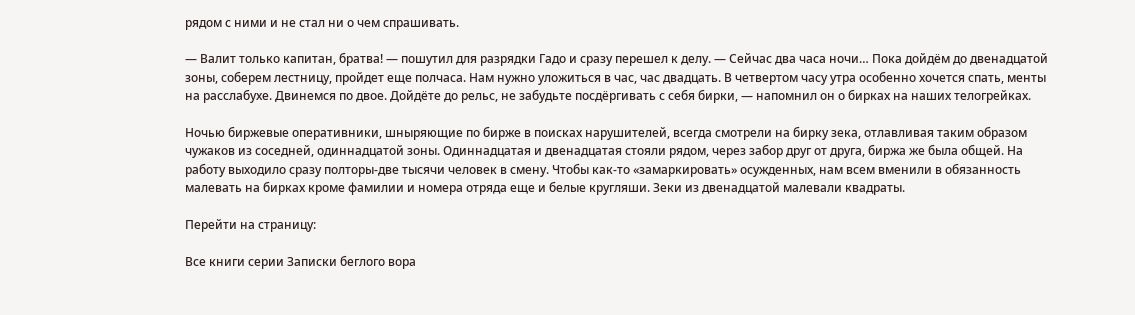рядом с ними и не стал ни о чем спрашивать.

— Валит только капитан, братва! — пошутил для разрядки Гадо и сразу перешел к делу. — Сейчас два часа ночи… Пока дойдём до двенадцатой зоны, соберем лестницу, пройдет еще полчаса. Нам нужно уложиться в час, час двадцать. В четвертом часу утра особенно хочется спать, менты на расслабухе. Двинемся по двое. Дойдёте до рельс, не забудьте посдёргивать с себя бирки, — напомнил он о бирках на наших телогрейках.

Ночью биржевые оперативники, шныряющие по бирже в поисках нарушителей, всегда смотрели на бирку зека, отлавливая таким образом чужаков из соседней, одиннадцатой зоны. Одиннадцатая и двенадцатая стояли рядом, через забор друг от друга, биржа же была общей. На работу выходило сразу полторы-две тысячи человек в смену. Чтобы как-то «замаркировать» осужденных, нам всем вменили в обязанность малевать на бирках кроме фамилии и номера отряда еще и белые кругляши. Зеки из двенадцатой малевали квадраты.

Перейти на страницу:

Все книги серии Записки беглого вора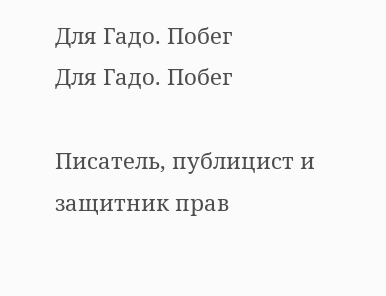Для Гадо. Побег
Для Гадо. Побег

Писатель, публицист и защитник прав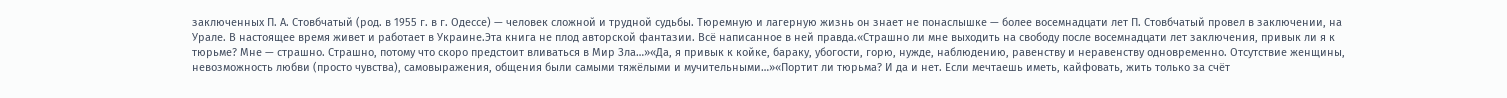заключенных П. А. Стовбчатый (род. в 1955 г. в г. Одессе) — человек сложной и трудной судьбы. Тюремную и лагерную жизнь он знает не понаслышке — более восемнадцати лет П. Стовбчатый провел в заключении, на Урале. В настоящее время живет и работает в Украине.Эта книга не плод авторской фантазии. Всё написанное в ней правда.«Страшно ли мне выходить на свободу после восемнадцати лет заключения, привык ли я к тюрьме? Мне — страшно. Страшно, потому что скоро предстоит вливаться в Мир Зла…»«Да, я привык к койке, бараку, убогости, горю, нужде, наблюдению, равенству и неравенству одновременно. Отсутствие женщины, невозможность любви (просто чувства), самовыражения, общения были самыми тяжёлыми и мучительными…»«Портит ли тюрьма? И да и нет. Если мечтаешь иметь, кайфовать, жить только за счёт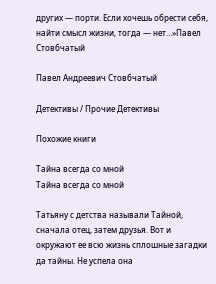других — порти. Если хочешь обрести себя, найти смысл жизни, тогда — нет…»Павел Стовбчатый

Павел Андреевич Стовбчатый

Детективы / Прочие Детективы

Похожие книги

Тайна всегда со мной
Тайна всегда со мной

Татьяну с детства называли Тайной, сначала отец, затем друзья. Вот и окружают ее всю жизнь сплошные загадки да тайны. Не успела она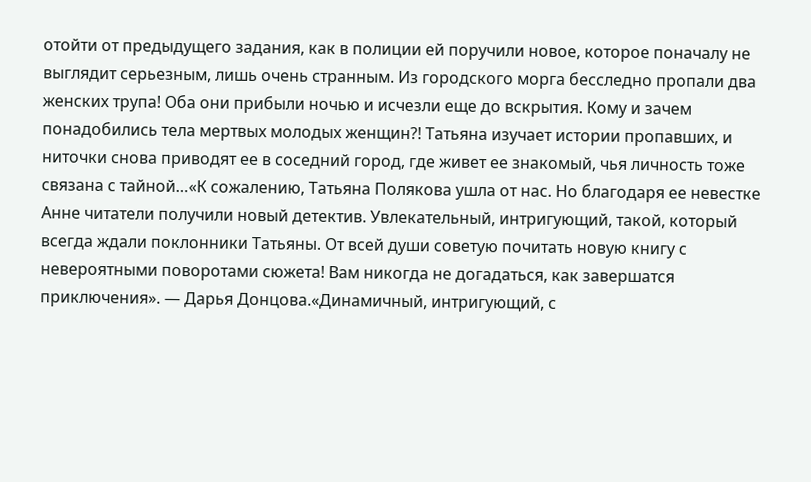отойти от предыдущего задания, как в полиции ей поручили новое, которое поначалу не выглядит серьезным, лишь очень странным. Из городского морга бесследно пропали два женских трупа! Оба они прибыли ночью и исчезли еще до вскрытия. Кому и зачем понадобились тела мертвых молодых женщин?! Татьяна изучает истории пропавших, и ниточки снова приводят ее в соседний город, где живет ее знакомый, чья личность тоже связана с тайной…«К сожалению, Татьяна Полякова ушла от нас. Но благодаря ее невестке Анне читатели получили новый детектив. Увлекательный, интригующий, такой, который всегда ждали поклонники Татьяны. От всей души советую почитать новую книгу с невероятными поворотами сюжета! Вам никогда не догадаться, как завершатся приключения». — Дарья Донцова.«Динамичный, интригующий, с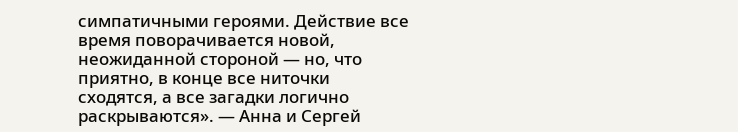симпатичными героями. Действие все время поворачивается новой, неожиданной стороной — но, что приятно, в конце все ниточки сходятся, а все загадки логично раскрываются». — Анна и Сергей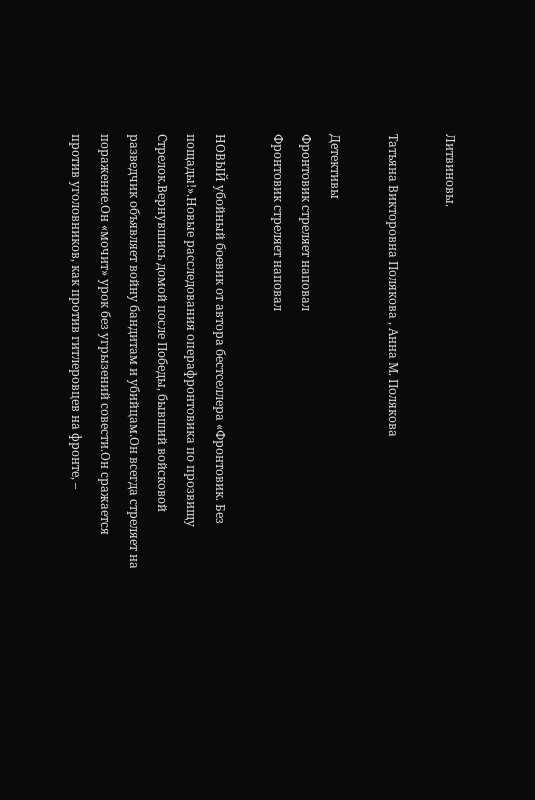Литвиновы.

Татьяна Викторовна Полякова , Анна М. Полякова

Детективы
Фронтовик стреляет наповал
Фронтовик стреляет наповал

НОВЫЙ убойный боевик от автора бестселлера «Фронтовик. Без пощады!».Новые расследования операфронтовика по прозвищу Стрелок.Вернувшись домой после Победы, бывший войсковой разведчик объявляет войну бандитам и убийцам.Он всегда стреляет на поражение.Он «мочит» урок без угрызений совести.Он сражается против уголовников, как против гитлеровцев на фронте, –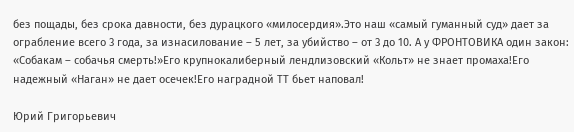без пощады, без срока давности, без дурацкого «милосердия».Это наш «самый гуманный суд» дает за ограбление всего 3 года, за изнасилование – 5 лет, за убийство – от 3 до 10. А у ФРОНТОВИКА один закон: «Собакам – собачья смерть!»Его крупнокалиберный лендлизовский «Кольт» не знает промаха!Его надежный «Наган» не дает осечек!Его наградной ТТ бьет наповал!

Юрий Григорьевич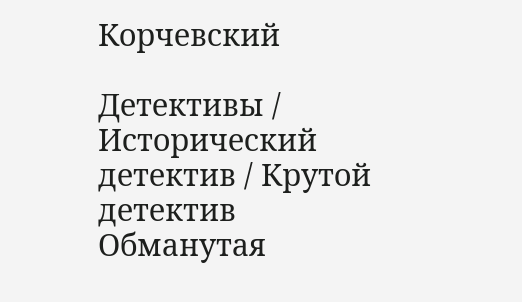Корчевский

Детективы / Исторический детектив / Крутой детектив
Обманутая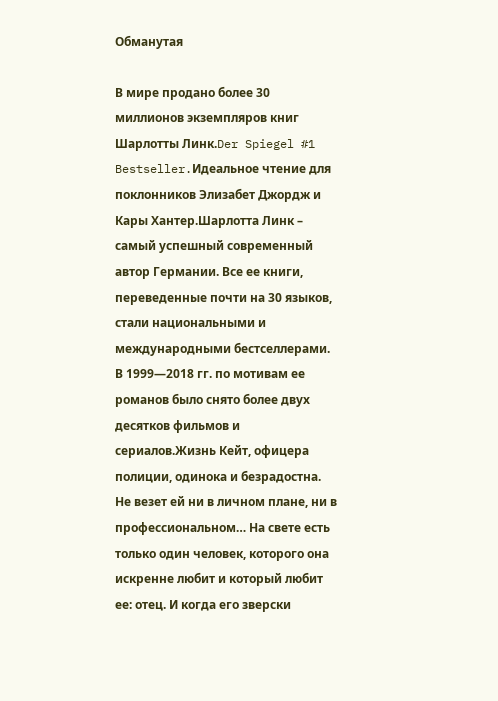Обманутая

В мире продано более 30 миллионов экземпляров книг Шарлотты Линк.Der Spiegel #1 Bestseller.Идеальное чтение для поклонников Элизабет Джордж и Кары Хантер.Шарлотта Линк – самый успешный современный автор Германии. Все ее книги, переведенные почти на 30 языков, стали национальными и международными бестселлерами. В 1999—2018 гг. по мотивам ее романов было снято более двух десятков фильмов и сериалов.Жизнь Кейт, офицера полиции, одинока и безрадостна. Не везет ей ни в личном плане, ни в профессиональном… На свете есть только один человек, которого она искренне любит и который любит ее: отец. И когда его зверски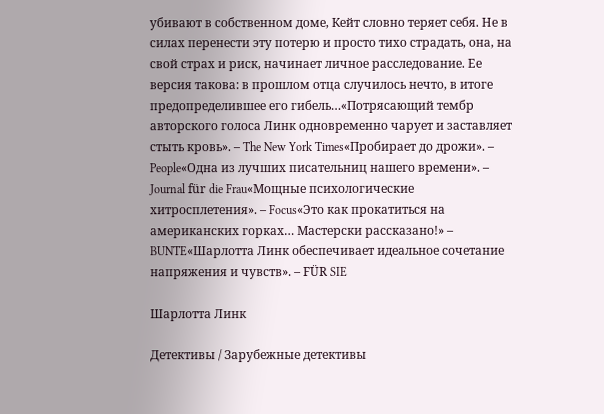убивают в собственном доме, Кейт словно теряет себя. Не в силах перенести эту потерю и просто тихо страдать, она, на свой страх и риск, начинает личное расследование. Ее версия такова: в прошлом отца случилось нечто, в итоге предопределившее его гибель…«Потрясающий тембр авторского голоса Линк одновременно чарует и заставляет стыть кровь». – The New York Times«Пробирает до дрожи». – People«Одна из лучших писательниц нашего времени». – Journal für die Frau«Мощные психологические хитросплетения». – Focus«Это как прокатиться на американских горках… Мастерски рассказано!» – BUNTE«Шарлотта Линк обеспечивает идеальное сочетание напряжения и чувств». – FÜR SIE

Шарлотта Линк

Детективы / Зарубежные детективы